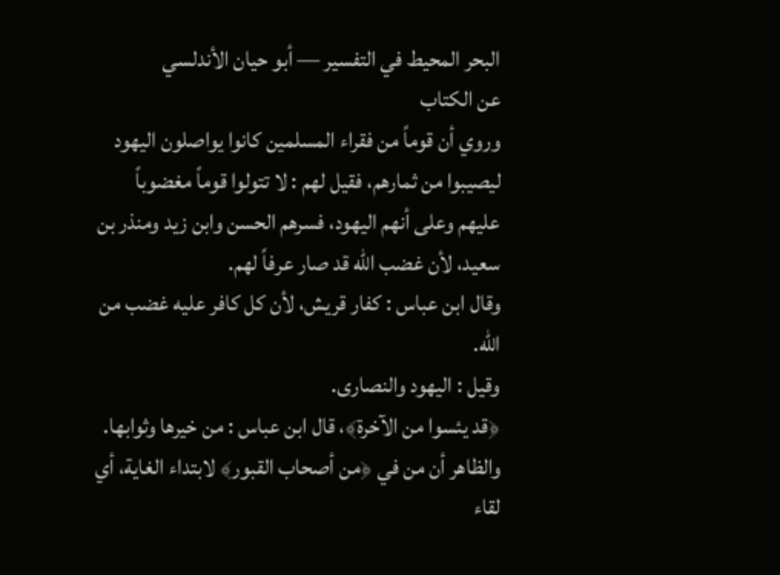البحر المحيط في التفسير — أبو حيان الأندلسي
عن الكتاب
وروي أن قوماً من فقراء المسلمين كانوا يواصلون اليهود ليصيبوا من ثمارهم، فقيل لهم : لا تتولوا قوماً مغضوباً عليهم وعلى أنهم اليهود، فسرهم الحسن وابن زيد ومنذر بن سعيد، لأن غضب الله قد صار عرفاً لهم.
وقال ابن عباس : كفار قريش، لأن كل كافر عليه غضب من الله.
وقيل : اليهود والنصارى.
﴿قد يئسوا من الآخرة﴾، قال ابن عباس : من خيرها وثوابها.
والظاهر أن من في ﴿من أصحاب القبور﴾ لابتداء الغاية، أي لقاء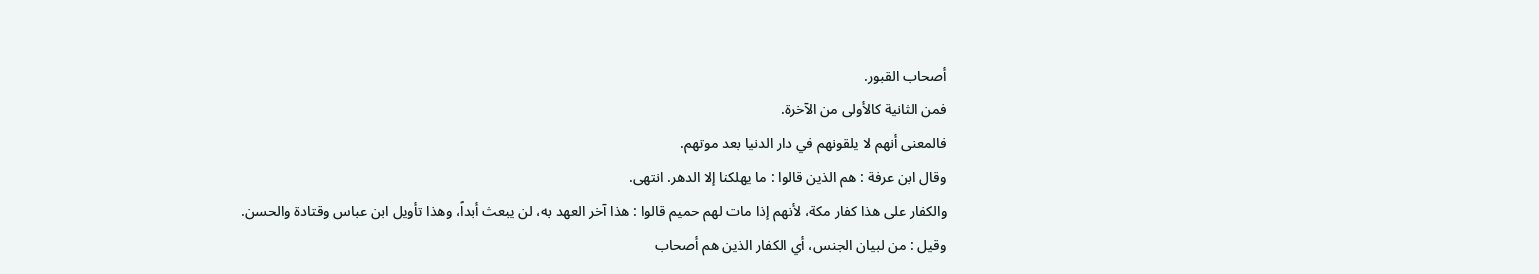أصحاب القبور.
فمن الثانية كالأولى من الآخرة.
فالمعنى أنهم لا يلقونهم في دار الدنيا بعد موتهم.
وقال ابن عرفة : هم الذين قالوا : ما يهلكنا إلا الدهر. انتهى.
والكفار على هذا كفار مكة، لأنهم إذا مات لهم حميم قالوا : هذا آخر العهد به، لن يبعث أبداً، وهذا تأويل ابن عباس وقتادة والحسن.
وقيل : من لبيان الجنس، أي الكفار الذين هم أصحاب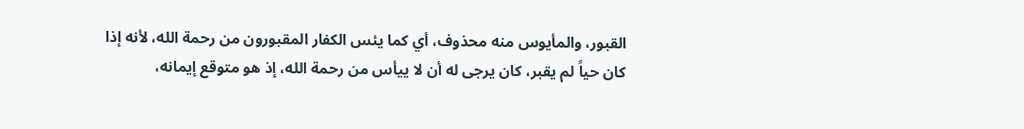القبور، والمأيوس منه محذوف، أي كما يئس الكفار المقبورون من رحمة الله، لأنه إذا كان حياً لم يقبر، كان يرجى له أن لا ييأس من رحمة الله، إذ هو متوقع إيمانه،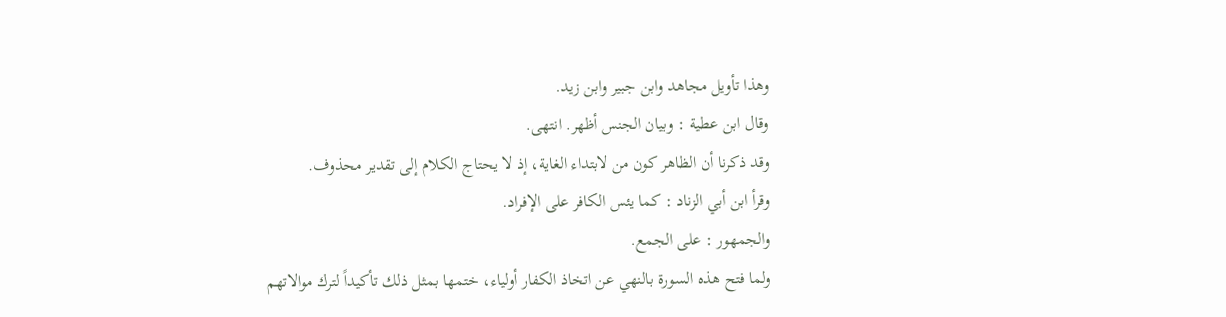وهذا تأويل مجاهد وابن جبير وابن زيد.
وقال ابن عطية : وبيان الجنس أظهر. انتهى.
وقد ذكرنا أن الظاهر كون من لابتداء الغاية، إذ لا يحتاج الكلام إلى تقدير محذوف.
وقرأ ابن أبي الزناد : كما يئس الكافر على الإفراد.
والجمهور : على الجمع.
ولما فتح هذه السورة بالنهي عن اتخاذ الكفار أولياء، ختمها بمثل ذلك تأكيداً لترك موالاتهم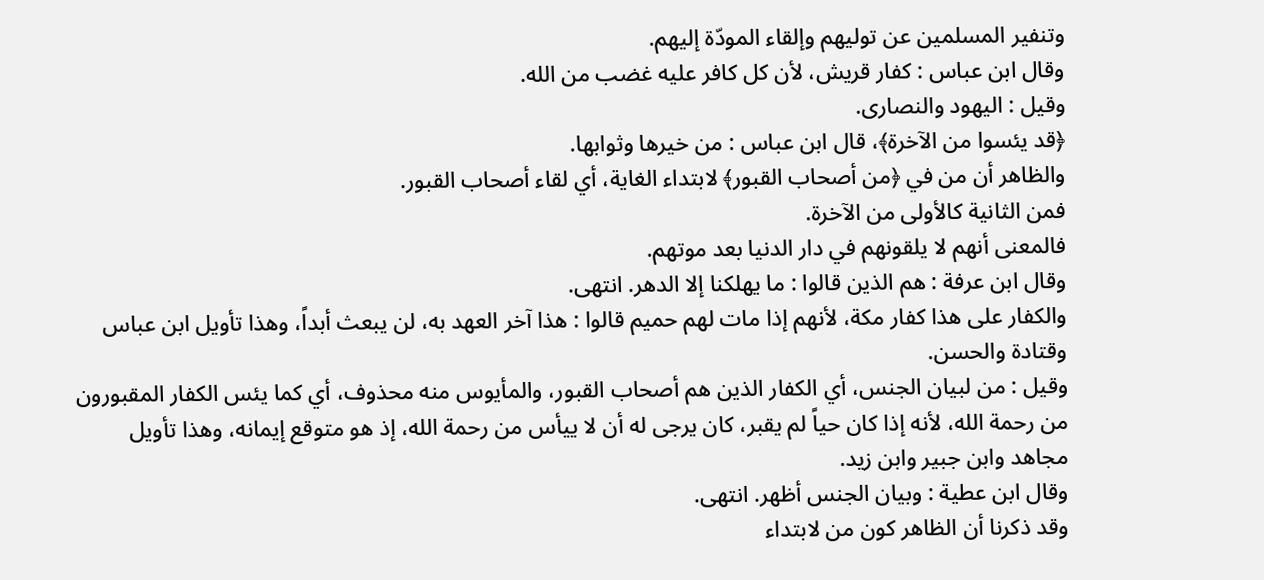وتنفير المسلمين عن توليهم وإلقاء المودّة إليهم.
وقال ابن عباس : كفار قريش، لأن كل كافر عليه غضب من الله.
وقيل : اليهود والنصارى.
﴿قد يئسوا من الآخرة﴾، قال ابن عباس : من خيرها وثوابها.
والظاهر أن من في ﴿من أصحاب القبور﴾ لابتداء الغاية، أي لقاء أصحاب القبور.
فمن الثانية كالأولى من الآخرة.
فالمعنى أنهم لا يلقونهم في دار الدنيا بعد موتهم.
وقال ابن عرفة : هم الذين قالوا : ما يهلكنا إلا الدهر. انتهى.
والكفار على هذا كفار مكة، لأنهم إذا مات لهم حميم قالوا : هذا آخر العهد به، لن يبعث أبداً، وهذا تأويل ابن عباس وقتادة والحسن.
وقيل : من لبيان الجنس، أي الكفار الذين هم أصحاب القبور، والمأيوس منه محذوف، أي كما يئس الكفار المقبورون من رحمة الله، لأنه إذا كان حياً لم يقبر، كان يرجى له أن لا ييأس من رحمة الله، إذ هو متوقع إيمانه، وهذا تأويل مجاهد وابن جبير وابن زيد.
وقال ابن عطية : وبيان الجنس أظهر. انتهى.
وقد ذكرنا أن الظاهر كون من لابتداء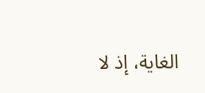الغاية، إذ لا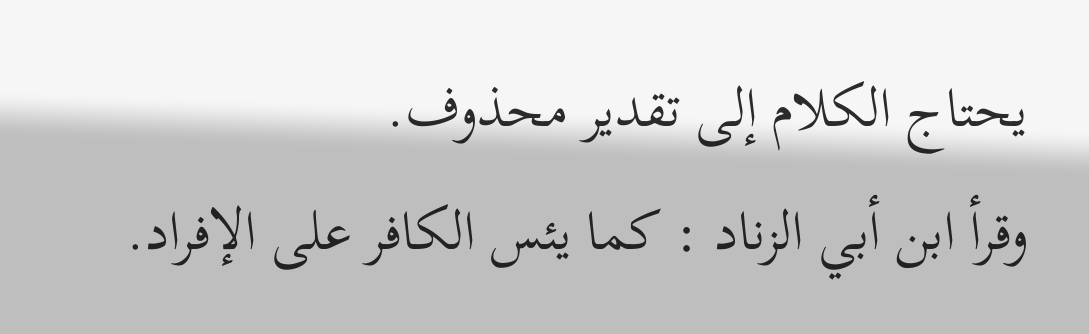يحتاج الكلام إلى تقدير محذوف.
وقرأ ابن أبي الزناد : كما يئس الكافر على الإفراد.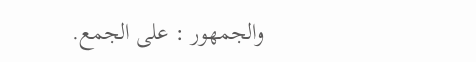والجمهور : على الجمع.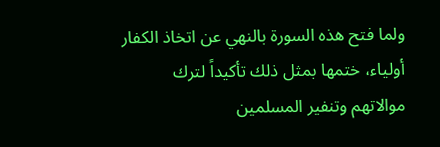ولما فتح هذه السورة بالنهي عن اتخاذ الكفار أولياء، ختمها بمثل ذلك تأكيداً لترك موالاتهم وتنفير المسلمين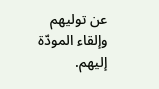عن توليهم وإلقاء المودّة إليهم.